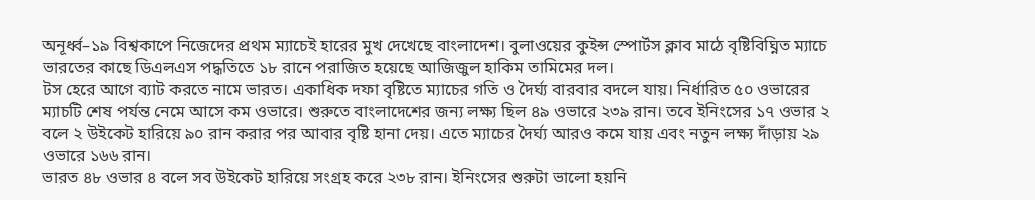অনূর্ধ্ব–১৯ বিশ্বকাপে নিজেদের প্রথম ম্যাচেই হারের মুখ দেখেছে বাংলাদেশ। বুলাওয়ের কুইন্স স্পোর্টস ক্লাব মাঠে বৃষ্টিবিঘ্নিত ম্যাচে ভারতের কাছে ডিএলএস পদ্ধতিতে ১৮ রানে পরাজিত হয়েছে আজিজুল হাকিম তামিমের দল।
টস হেরে আগে ব্যাট করতে নামে ভারত। একাধিক দফা বৃষ্টিতে ম্যাচের গতি ও দৈর্ঘ্য বারবার বদলে যায়। নির্ধারিত ৫০ ওভারের ম্যাচটি শেষ পর্যন্ত নেমে আসে কম ওভারে। শুরুতে বাংলাদেশের জন্য লক্ষ্য ছিল ৪৯ ওভারে ২৩৯ রান। তবে ইনিংসের ১৭ ওভার ২ বলে ২ উইকেট হারিয়ে ৯০ রান করার পর আবার বৃষ্টি হানা দেয়। এতে ম্যাচের দৈর্ঘ্য আরও কমে যায় এবং নতুন লক্ষ্য দাঁড়ায় ২৯ ওভারে ১৬৬ রান।
ভারত ৪৮ ওভার ৪ বলে সব উইকেট হারিয়ে সংগ্রহ করে ২৩৮ রান। ইনিংসের শুরুটা ভালো হয়নি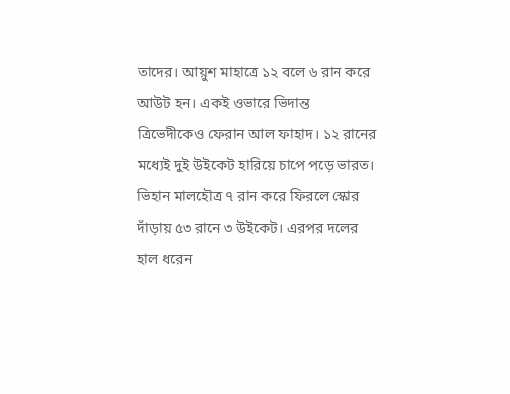তাদের। আয়ুশ মাহাত্রে ১২ বলে ৬ রান করে আউট হন। একই ওভারে ভিদান্ত ত্রিভেদীকেও ফেরান আল ফাহাদ। ১২ রানের মধ্যেই দুই উইকেট হারিয়ে চাপে পড়ে ভারত।
ভিহান মালহৌত্র ৭ রান করে ফিরলে স্কোর দাঁড়ায় ৫৩ রানে ৩ উইকেট। এরপর দলের হাল ধরেন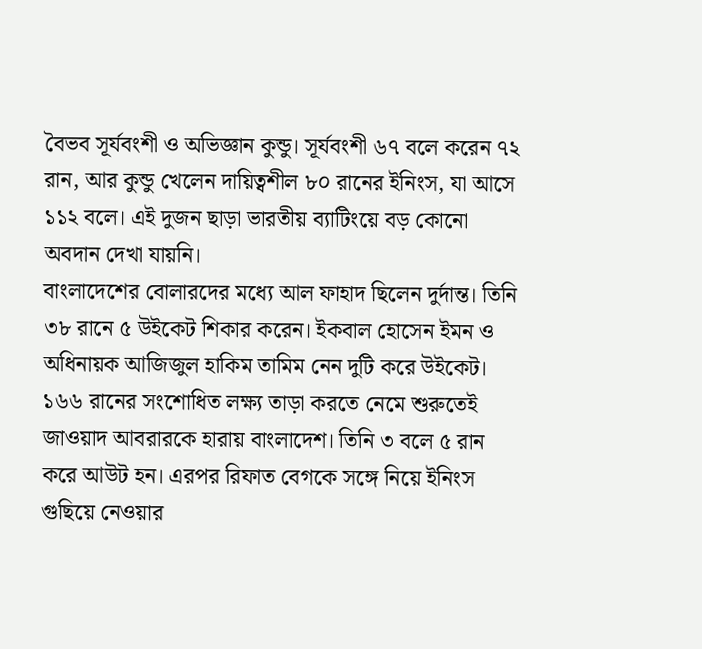বৈভব সূর্যবংশী ও অভিজ্ঞান কুন্ডু। সূর্যবংশী ৬৭ বলে করেন ৭২ রান, আর কুন্ডু খেলেন দায়িত্বশীল ৮০ রানের ইনিংস, যা আসে ১১২ বলে। এই দুজন ছাড়া ভারতীয় ব্যাটিংয়ে বড় কোনো অবদান দেখা যায়নি।
বাংলাদেশের বোলারদের মধ্যে আল ফাহাদ ছিলেন দুর্দান্ত। তিনি ৩৮ রানে ৫ উইকেট শিকার করেন। ইকবাল হোসেন ইমন ও অধিনায়ক আজিজুল হাকিম তামিম নেন দুটি করে উইকেট।
১৬৬ রানের সংশোধিত লক্ষ্য তাড়া করতে নেমে শুরুতেই জাওয়াদ আবরারকে হারায় বাংলাদেশ। তিনি ৩ বলে ৫ রান করে আউট হন। এরপর রিফাত বেগকে সঙ্গে নিয়ে ইনিংস গুছিয়ে নেওয়ার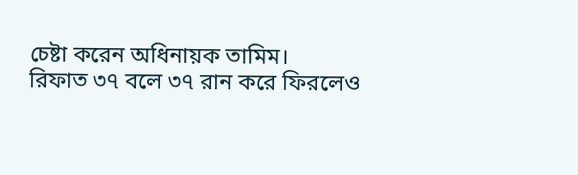চেষ্টা করেন অধিনায়ক তামিম।
রিফাত ৩৭ বলে ৩৭ রান করে ফিরলেও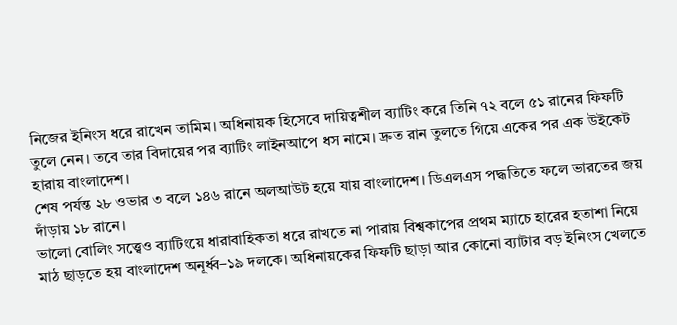নিজের ইনিংস ধরে রাখেন তামিম। অধিনায়ক হিসেবে দায়িত্বশীল ব্যাটিং করে তিনি ৭২ বলে ৫১ রানের ফিফটি তুলে নেন। তবে তার বিদায়ের পর ব্যাটিং লাইনআপে ধস নামে। দ্রুত রান তুলতে গিয়ে একের পর এক উইকেট হারায় বাংলাদেশ।
শেষ পর্যন্ত ২৮ ওভার ৩ বলে ১৪৬ রানে অলআউট হয়ে যায় বাংলাদেশ। ডিএলএস পদ্ধতিতে ফলে ভারতের জয় দাঁড়ায় ১৮ রানে।
ভালো বোলিং সত্ত্বেও ব্যাটিংয়ে ধারাবাহিকতা ধরে রাখতে না পারায় বিশ্বকাপের প্রথম ম্যাচে হারের হতাশা নিয়ে মাঠ ছাড়তে হয় বাংলাদেশ অনূর্ধ্ব–১৯ দলকে। অধিনায়কের ফিফটি ছাড়া আর কোনো ব্যাটার বড় ইনিংস খেলতে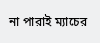না পারাই ম্যাচের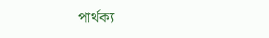পার্থক্য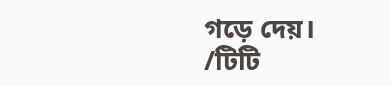গড়ে দেয়।
/টিটি